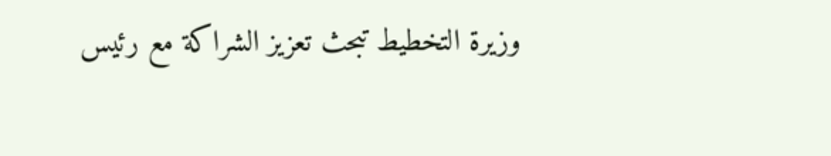وزيرة التخطيط تبحث تعزيز الشراكة مع رئيس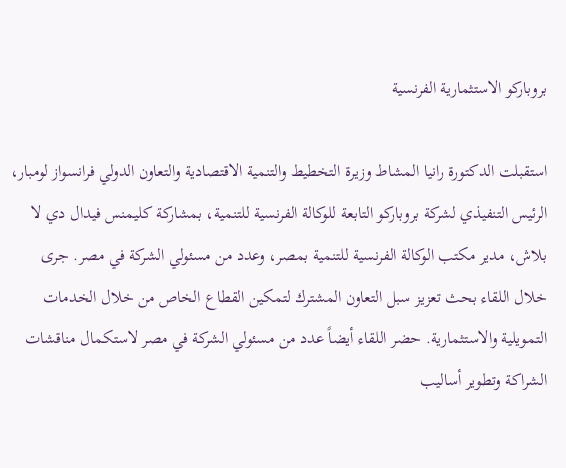بروباركو الاستثمارية الفرنسية

استقبلت الدكتورة رانيا المشاط وزيرة التخطيط والتنمية الاقتصادية والتعاون الدولي فرانسواز لومبار، الرئيس التنفيذي لشركة بروباركو التابعة للوكالة الفرنسية للتنمية، بمشاركة كليمنس فيدال دي لا بلاش، مدير مكتب الوكالة الفرنسية للتنمية بمصر، وعدد من مسئولي الشركة في مصر. جرى خلال اللقاء بحث تعزيز سبل التعاون المشترك لتمكين القطاع الخاص من خلال الخدمات التمويلية والاستثمارية. حضر اللقاء أيضاً عدد من مسئولي الشركة في مصر لاستكمال مناقشات الشراكة وتطوير أساليب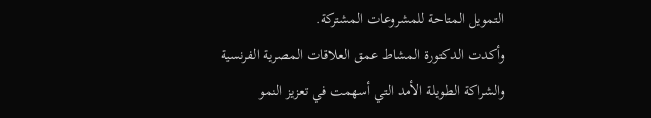التمويل المتاحة للمشروعات المشتركة.
وأكدت الدكتورة المشاط عمق العلاقات المصرية الفرنسية والشراكة الطويلة الأمد التي أسهمت في تعزيز النمو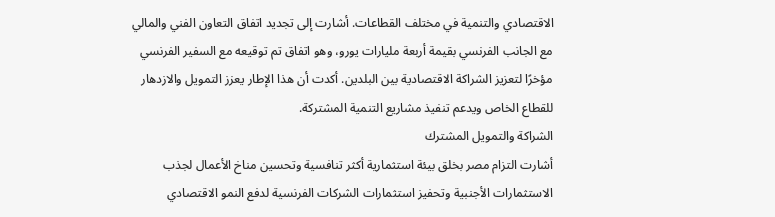الاقتصادي والتنمية في مختلف القطاعات. أشارت إلى تجديد اتفاق التعاون الفني والمالي مع الجانب الفرنسي بقيمة أربعة مليارات يورو، وهو اتفاق تم توقيعه مع السفير الفرنسي مؤخرًا لتعزيز الشراكة الاقتصادية بين البلدين. أكدت أن هذا الإطار يعزز التمويل والازدهار للقطاع الخاص ويدعم تنفيذ مشاريع التنمية المشتركة.
الشراكة والتمويل المشترك
أشارت التزام مصر بخلق بيئة استثمارية أكثر تنافسية وتحسين مناخ الأعمال لجذب الاستثمارات الأجنبية وتحفيز استثمارات الشركات الفرنسية لدفع النمو الاقتصادي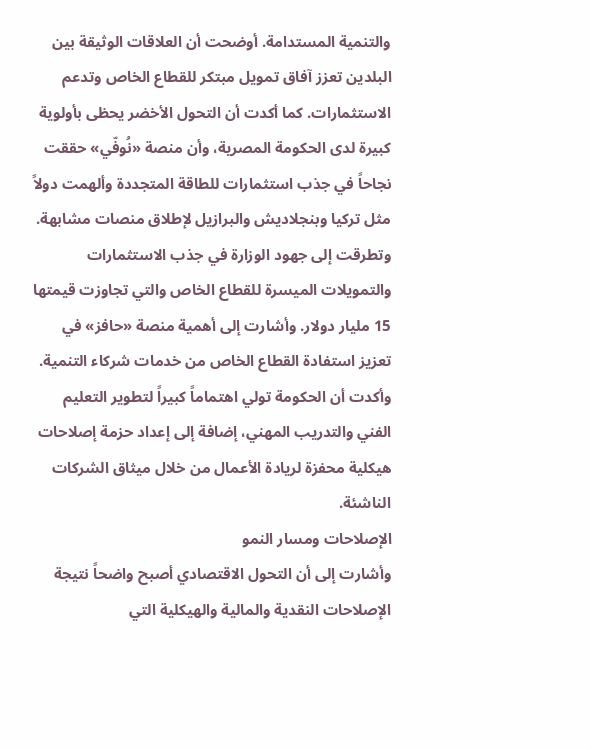والتنمية المستدامة. أوضحت أن العلاقات الوثيقة بين البلدين تعزز آفاق تمويل مبتكر للقطاع الخاص وتدعم الاستثمارات. كما أكدت أن التحول الأخضر يحظى بأولوية كبيرة لدى الحكومة المصرية، وأن منصة «نُوفّي» حققت نجاحاً في جذب استثمارات للطاقة المتجددة وألهمت دولاً مثل تركيا وبنجلاديش والبرازيل لإطلاق منصات مشابهة.
وتطرقت إلى جهود الوزارة في جذب الاستثمارات والتمويلات الميسرة للقطاع الخاص والتي تجاوزت قيمتها 15 مليار دولار. وأشارت إلى أهمية منصة «حافز» في تعزيز استفادة القطاع الخاص من خدمات شركاء التنمية. وأكدت أن الحكومة تولي اهتماماً كبيراً لتطوير التعليم الفني والتدريب المهني، إضافة إلى إعداد حزمة إصلاحات هيكلية محفزة لريادة الأعمال من خلال ميثاق الشركات الناشئة.
الإصلاحات ومسار النمو
وأشارت إلى أن التحول الاقتصادي أصبح واضحاً نتيجة الإصلاحات النقدية والمالية والهيكلية التي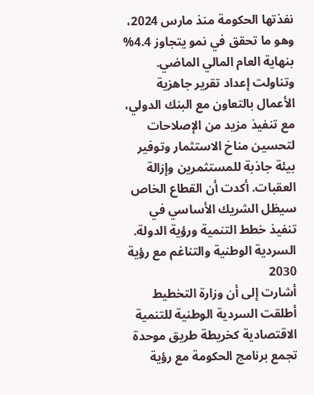نفذتها الحكومة منذ مارس 2024، وهو ما تحقق في نمو يتجاوز 4.4% بنهاية العام المالي الماضي. وتناولت إعداد تقرير جاهزية الأعمال بالتعاون مع البنك الدولي، مع تنفيذ مزيد من الإصلاحات لتحسين مناخ الاستثمار وتوفير بيئة جاذبة للمستثمرين وإزالة العقبات. أكدت أن القطاع الخاص سيظل الشريك الأساسي في تنفيذ خطط التنمية ورؤية الدولة.
السردية الوطنية والتناغم مع رؤية 2030
أشارت إلى أن وزارة التخطيط أطلقت السردية الوطنية للتنمية الاقتصادية كخريطة طريق موحدة تجمع برنامج الحكومة مع رؤية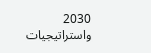2030 واستراتيجيات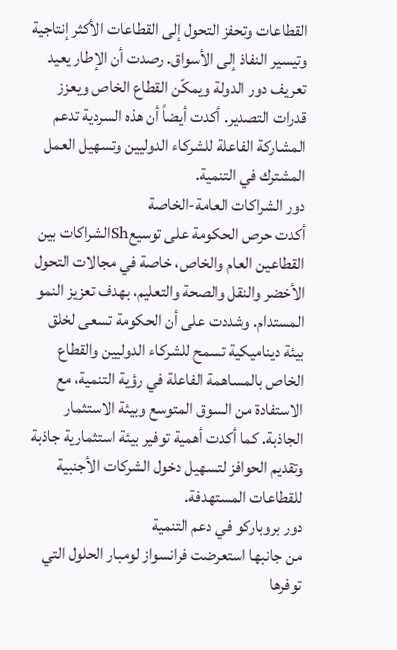القطاعات وتحفز التحول إلى القطاعات الأكثر إنتاجية وتيسير النفاذ إلى الأسواق. رصدت أن الإطار يعيد تعريف دور الدولة ويمكّن القطاع الخاص ويعزز قدرات التصدير. أكدت أيضاً أن هذه السردية تدعم المشاركة الفاعلة للشركاء الدوليين وتسهيل العمل المشترك في التنمية.
دور الشراكات العامة-الخاصة
أكدت حرص الحكومة على توسيعShالشراكات بين القطاعين العام والخاص، خاصة في مجالات التحول الأخضر والنقل والصحة والتعليم، بهدف تعزيز النمو المستدام. وشددت على أن الحكومة تسعى لخلق بيئة ديناميكية تسمح للشركاء الدوليين والقطاع الخاص بالمساهمة الفاعلة في رؤية التنمية، مع الاستفادة من السوق المتوسع وبيئة الاستثمار الجاذبة. كما أكدت أهمية توفير بيئة استثمارية جاذبة وتقديم الحوافز لتسهيل دخول الشركات الأجنبية للقطاعات المستهدفة.
دور بروباركو في دعم التنمية
من جانبها استعرضت فرانسواز لومبار الحلول التي توفرها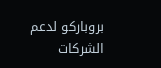بروباركو لدعم الشركات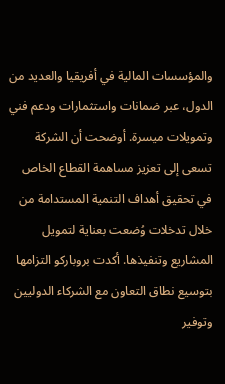والمؤسسات المالية في أفريقيا والعديد من الدول، عبر ضمانات واستثمارات ودعم فني وتمويلات ميسرة. أوضحت أن الشركة تسعى إلى تعزيز مساهمة القطاع الخاص في تحقيق أهداف التنمية المستدامة من خلال تدخلات وُضعت بعناية لتمويل المشاريع وتنفيذها. أكدت بروباركو التزامها بتوسيع نطاق التعاون مع الشركاء الدوليين وتوفير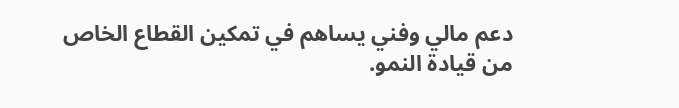دعم مالي وفني يساهم في تمكين القطاع الخاص من قيادة النمو.